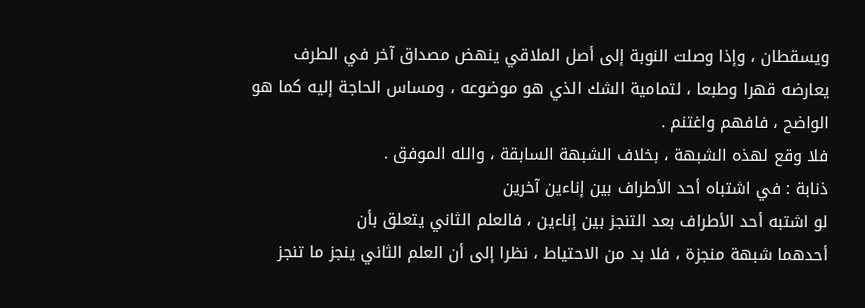ويسقطان ، وإذا وصلت النوبة إلى أصل الملاقي ينهض مصداق آخر في الطرف
يعارضه قهرا وطبعا ، لتمامية الشك الذي هو موضوعه ، ومساس الحاجة إليه كما هو
الواضح ، فافهم واغتنم .
فلا وقع لهذه الشبهة ، بخلاف الشبهة السابقة ، والله الموفق .
ذنابة : في اشتباه أحد الأطراف بين إناءين آخرين
لو اشتبه أحد الأطراف بعد التنجز بين إناءين ، فالعلم الثاني يتعلق بأن
أحدهما شبهة منجزة ، فلا بد من الاحتياط ، نظرا إلى أن العلم الثاني ينجز ما تنجز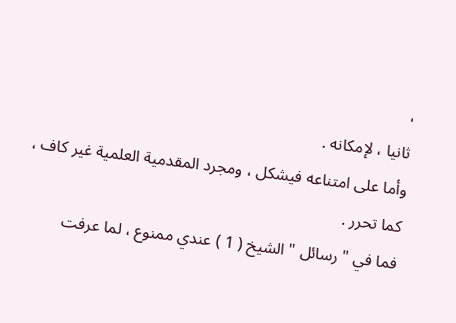،
ثانيا ، لإمكانه .
وأما على امتناعه فيشكل ، ومجرد المقدمية العلمية غير كاف ، كما تحرر .
فما في " رسائل " الشيخ ( 1 ) عندي ممنوع ، لما عرفت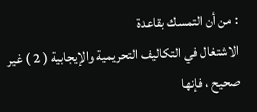: من أن التمسك بقاعدة
الاشتغال في التكاليف التحريمية والإيجابية ( 2 ) غير صحيح ، فإنها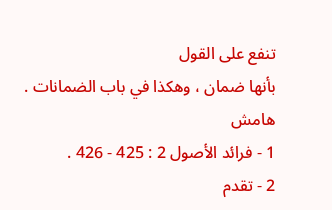تنفع على القول
بأنها ضمان ، وهكذا في باب الضمانات .
هامش
1 - فرائد الأصول 2 : 425 - 426 .
2 - تقدم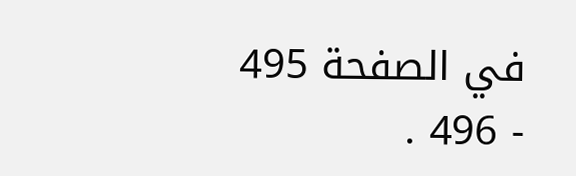في الصفحة 495 - 496 .